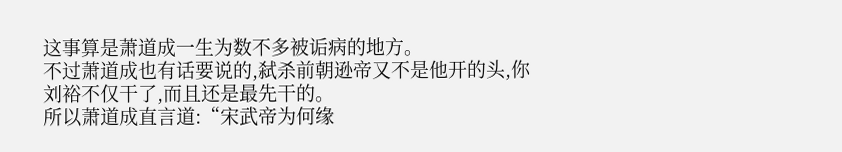这事算是萧道成一生为数不多被诟病的地方。
不过萧道成也有话要说的,弑杀前朝逊帝又不是他开的头,你刘裕不仅干了,而且还是最先干的。
所以萧道成直言道:“宋武帝为何缘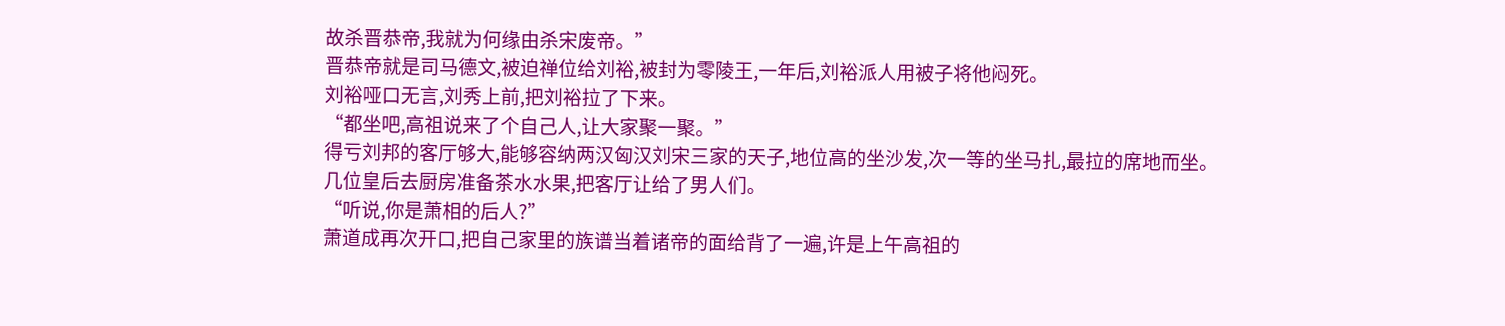故杀晋恭帝,我就为何缘由杀宋废帝。”
晋恭帝就是司马德文,被迫禅位给刘裕,被封为零陵王,一年后,刘裕派人用被子将他闷死。
刘裕哑口无言,刘秀上前,把刘裕拉了下来。
“都坐吧,高祖说来了个自己人,让大家聚一聚。”
得亏刘邦的客厅够大,能够容纳两汉匈汉刘宋三家的天子,地位高的坐沙发,次一等的坐马扎,最拉的席地而坐。
几位皇后去厨房准备茶水水果,把客厅让给了男人们。
“听说,你是萧相的后人?”
萧道成再次开口,把自己家里的族谱当着诸帝的面给背了一遍,许是上午高祖的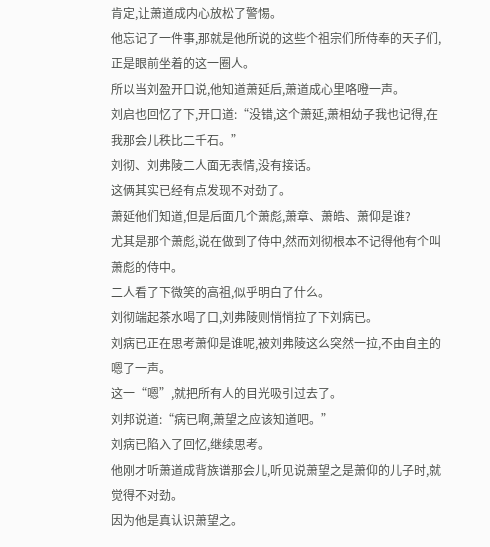肯定,让萧道成内心放松了警惕。
他忘记了一件事,那就是他所说的这些个祖宗们所侍奉的天子们,正是眼前坐着的这一圈人。
所以当刘盈开口说,他知道萧延后,萧道成心里咯噔一声。
刘启也回忆了下,开口道:“没错,这个萧延,萧相幼子我也记得,在我那会儿秩比二千石。”
刘彻、刘弗陵二人面无表情,没有接话。
这俩其实已经有点发现不对劲了。
萧延他们知道,但是后面几个萧彪,萧章、萧皓、萧仰是谁?
尤其是那个萧彪,说在做到了侍中,然而刘彻根本不记得他有个叫萧彪的侍中。
二人看了下微笑的高祖,似乎明白了什么。
刘彻端起茶水喝了口,刘弗陵则悄悄拉了下刘病已。
刘病已正在思考萧仰是谁呢,被刘弗陵这么突然一拉,不由自主的嗯了一声。
这一“嗯”,就把所有人的目光吸引过去了。
刘邦说道:“病已啊,萧望之应该知道吧。”
刘病已陷入了回忆,继续思考。
他刚才听萧道成背族谱那会儿,听见说萧望之是萧仰的儿子时,就觉得不对劲。
因为他是真认识萧望之。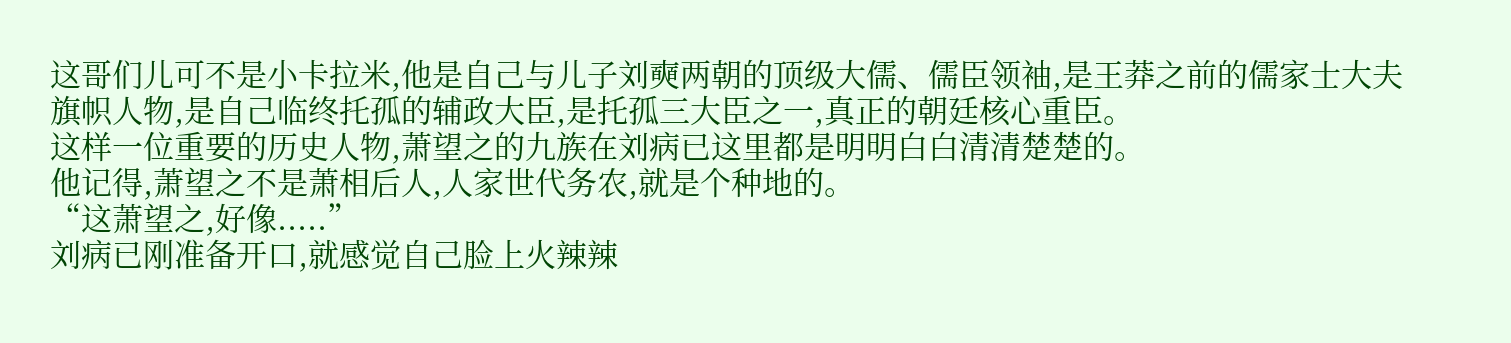这哥们儿可不是小卡拉米,他是自己与儿子刘奭两朝的顶级大儒、儒臣领袖,是王莽之前的儒家士大夫旗帜人物,是自己临终托孤的辅政大臣,是托孤三大臣之一,真正的朝廷核心重臣。
这样一位重要的历史人物,萧望之的九族在刘病已这里都是明明白白清清楚楚的。
他记得,萧望之不是萧相后人,人家世代务农,就是个种地的。
“这萧望之,好像.....”
刘病已刚准备开口,就感觉自己脸上火辣辣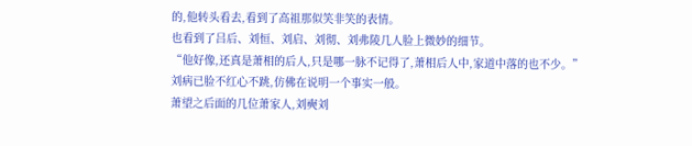的,他转头看去,看到了高祖那似笑非笑的表情。
也看到了吕后、刘恒、刘启、刘彻、刘弗陵几人脸上微妙的细节。
“他好像,还真是萧相的后人,只是哪一脉不记得了,萧相后人中,家道中落的也不少。”
刘病已脸不红心不跳,仿佛在说明一个事实一般。
萧望之后面的几位萧家人,刘奭刘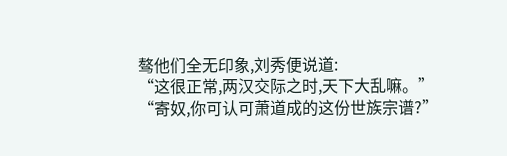骜他们全无印象,刘秀便说道:
“这很正常,两汉交际之时,天下大乱嘛。”
“寄奴,你可认可萧道成的这份世族宗谱?”